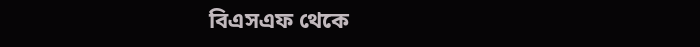বিএসএফ থেকে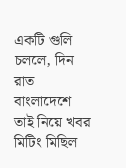একটি গুলি চললে, দিন রাত বাংলাদেশে তাই নিয়ে খবর মিটিং মিছিল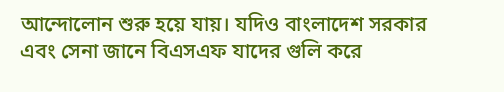আন্দোলোন শুরু হয়ে যায়। যদিও বাংলাদেশ সরকার এবং সেনা জানে বিএসএফ যাদের গুলি করে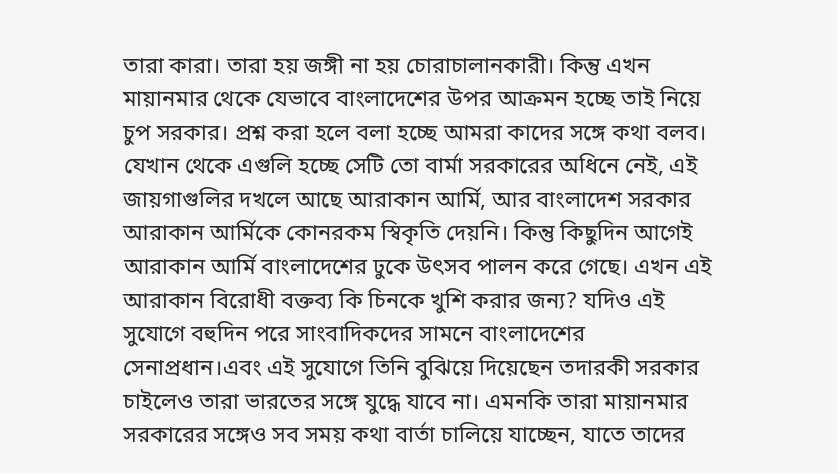তারা কারা। তারা হয় জঙ্গী না হয় চোরাচালানকারী। কিন্তু এখন মায়ানমার থেকে যেভাবে বাংলাদেশের উপর আক্রমন হচ্ছে তাই নিয়ে চুপ সরকার। প্রশ্ন করা হলে বলা হচ্ছে আমরা কাদের সঙ্গে কথা বলব। যেখান থেকে এগুলি হচ্ছে সেটি তো বার্মা সরকারের অধিনে নেই, এই জায়গাগুলির দখলে আছে আরাকান আর্মি, আর বাংলাদেশ সরকার আরাকান আর্মিকে কোনরকম স্বিকৃতি দেয়নি। কিন্তু কিছুদিন আগেই আরাকান আর্মি বাংলাদেশের ঢুকে উৎসব পালন করে গেছে। এখন এই আরাকান বিরোধী বক্তব্য কি চিনকে খুশি করার জন্য? যদিও এই সুযোগে বহুদিন পরে সাংবাদিকদের সামনে বাংলাদেশের সেনাপ্রধান।এবং এই সুযোগে তিনি বুঝিয়ে দিয়েছেন তদারকী সরকার চাইলেও তারা ভারতের সঙ্গে যুদ্ধে যাবে না। এমনকি তারা মায়ানমার সরকারের সঙ্গেও সব সময় কথা বার্তা চালিয়ে যাচ্ছেন, যাতে তাদের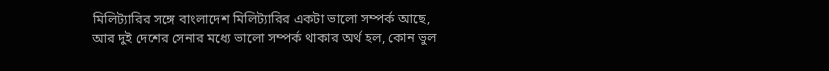মিলিট্যারির সঙ্গে বাংলাদেশ মিলিট্যারির একটা ভালো সম্পর্ক আছে, আর দুই দেশের সেনার মধ্যে ভালো সম্পর্ক থাকার অর্থ হল, কোন ভুল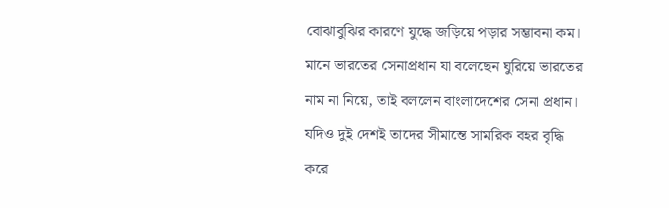বোঝাবুঝির কারণে যুদ্ধে জড়িয়ে পড়ার সম্ভাবনা কম। মানে ভারতের সেনাপ্রধান যা বলেছেন ঘুরিয়ে ভারতের নাম না নিয়ে, তাই বললেন বাংলাদেশের সেনা প্রধান। যদিও দুই দেশই তাদের সীমান্তে সামরিক বহর বৃদ্ধি করে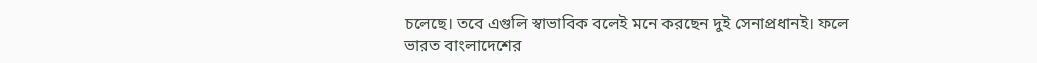চলেছে। তবে এগুলি স্বাভাবিক বলেই মনে করছেন দুই সেনাপ্রধানই। ফলে ভারত বাংলাদেশের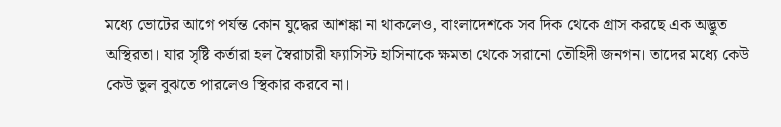মধ্যে ভোটের আগে পর্যন্ত কোন যুদ্ধের আশঙ্কা না থাকলেও, বাংলাদেশকে সব দিক থেকে গ্রাস করছে এক অদ্ভুত অস্থিরতা। যার সৃষ্টি কর্তারা হল স্বৈরাচারী ফ্যাসিস্ট হাসিনাকে ক্ষমতা থেকে সরানো তৌহিদী জনগন। তাদের মধ্যে কেউ কেউ ভুল বুঝতে পারলেও স্থিকার করবে না।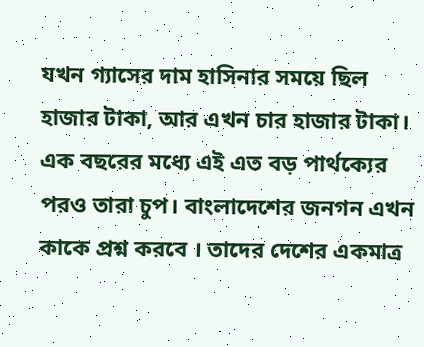যখন গ্যাসের দাম হাসিনার সময়ে ছিল হাজার টাকা, আর এখন চার হাজার টাকা। এক বছরের মধ্যে এই এত বড় পার্থক্যের পরও তারা চুপ। বাংলাদেশের জনগন এখন কাকে প্রশ্ন করবে । তাদের দেশের একমাত্র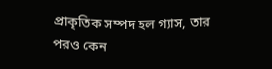প্রাকৃতিক সম্পদ হল গ্যাস, তার পরও কেন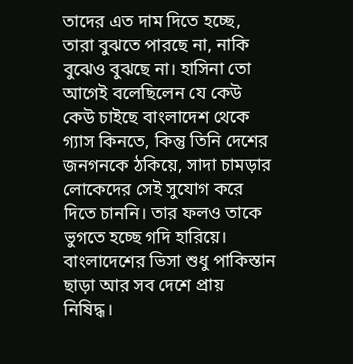তাদের এত দাম দিতে হচ্ছে, তারা বুঝতে পারছে না, নাকি বুঝেও বুঝছে না। হাসিনা তো আগেই বলেছিলেন যে কেউ কেউ চাইছে বাংলাদেশ থেকে গ্যাস কিনতে, কিন্তু তিনি দেশের জনগনকে ঠকিয়ে, সাদা চামড়ার লোকেদের সেই সুযোগ করে দিতে চাননি। তার ফলও তাকে ভুগতে হচ্ছে গদি হারিয়ে। বাংলাদেশের ভিসা শুধু পাকিস্তান ছাড়া আর সব দেশে প্রায় নিষিদ্ধ।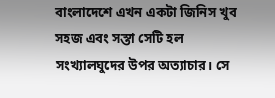বাংলাদেশে এখন একটা জিনিস খুব সহজ এবং সস্তা সেটি হল সংখ্যালঘুদের উপর অত্যাচার। সে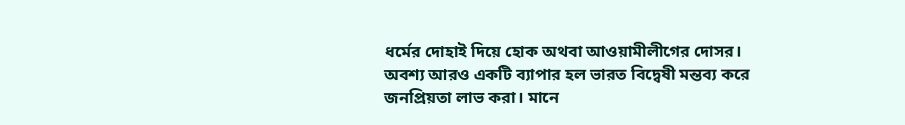ধর্মের দোহাই দিয়ে হোক অথবা আওয়ামীলীগের দোসর। অবশ্য আরও একটি ব্যাপার হল ভারত বিদ্বেষী মন্তব্য করে জনপ্রিয়তা লাভ করা। মানে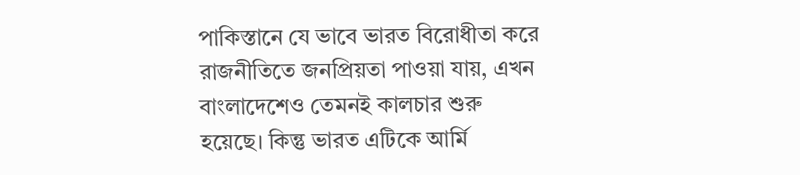পাকিস্তানে যে ভাবে ভারত বিরোধীতা করে রাজনীতিতে জনপ্রিয়তা পাওয়া যায়, এখন বাংলাদেশেও তেমনই কালচার শুরু হয়েছে। কিন্তু ভারত এটিকে আর্মি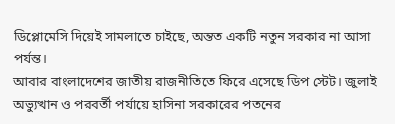ডিপ্লোমেসি দিয়েই সামলাতে চাইছে, অন্তত একটি নতুন সরকার না আসা পর্যন্ত।
আবার বাংলাদেশের জাতীয় রাজনীতিতে ফিরে এসেছে ডিপ স্টেট। জুলাই অভ্যুত্থান ও পরবর্তী পর্যায়ে হাসিনা সরকারের পতনের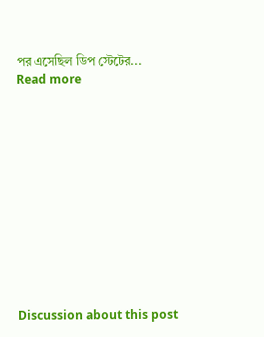পর এসেছিল ডিপ স্টেটের...
Read more












Discussion about this post